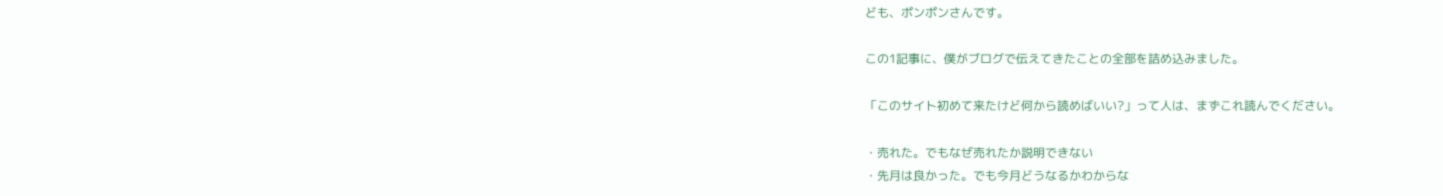ども、ポンポンさんです。

この1記事に、僕がブログで伝えてきたことの全部を詰め込みました。

「このサイト初めて来たけど何から読めばいい?」って人は、まずこれ読んでください。

・売れた。でもなぜ売れたか説明できない
・先月は良かった。でも今月どうなるかわからな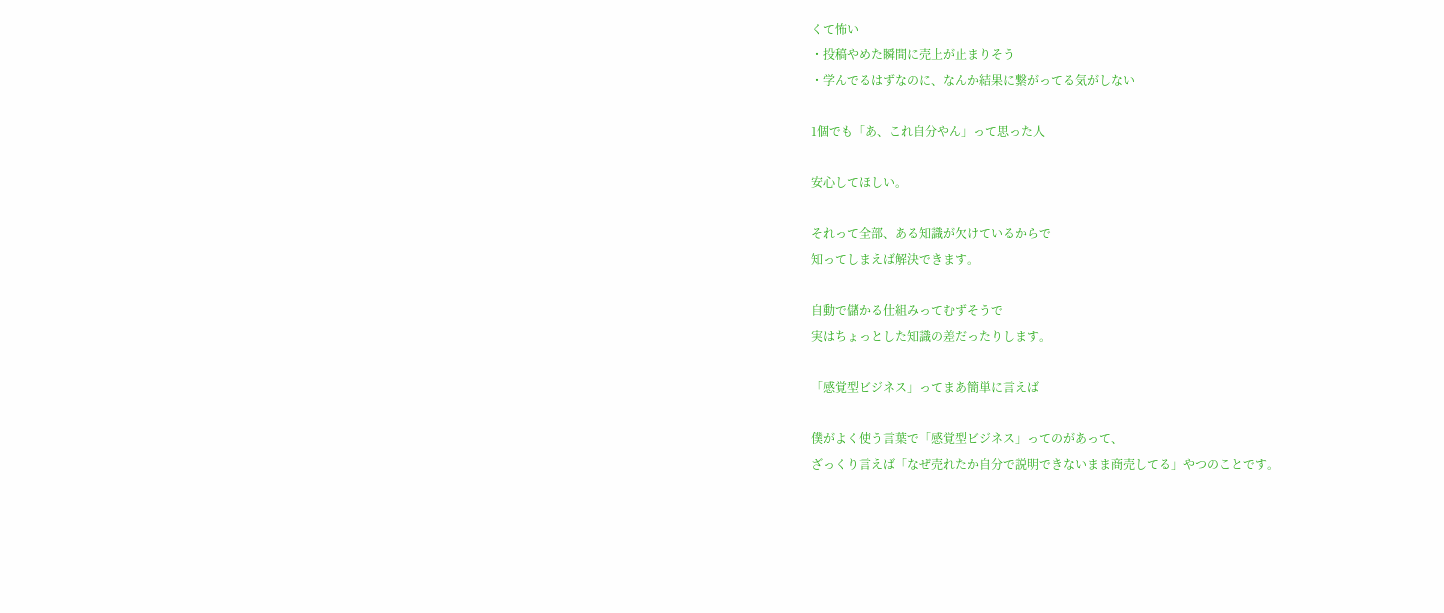くて怖い
・投稿やめた瞬間に売上が止まりそう
・学んでるはずなのに、なんか結果に繋がってる気がしない

1個でも「あ、これ自分やん」って思った人

安心してほしい。

それって全部、ある知識が欠けているからで
知ってしまえば解決できます。

自動で儲かる仕組みってむずそうで
実はちょっとした知識の差だったりします。

「感覚型ビジネス」ってまあ簡単に言えば

僕がよく使う言葉で「感覚型ビジネス」ってのがあって、
ざっくり言えば「なぜ売れたか自分で説明できないまま商売してる」やつのことです。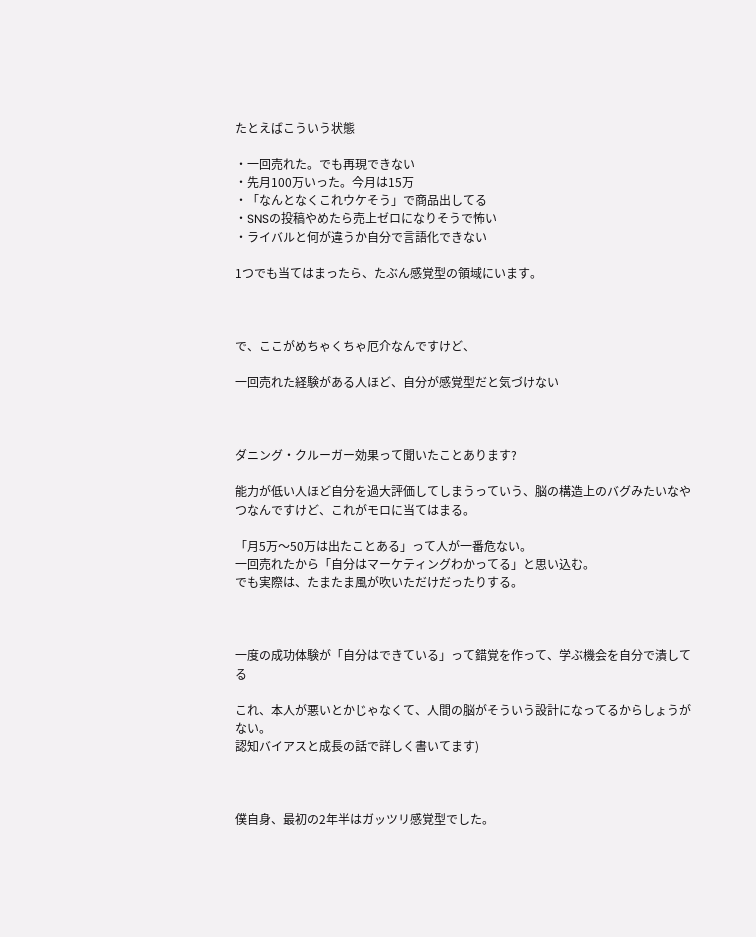たとえばこういう状態

・一回売れた。でも再現できない
・先月100万いった。今月は15万
・「なんとなくこれウケそう」で商品出してる
・SNSの投稿やめたら売上ゼロになりそうで怖い
・ライバルと何が違うか自分で言語化できない

1つでも当てはまったら、たぶん感覚型の領域にいます。



で、ここがめちゃくちゃ厄介なんですけど、

一回売れた経験がある人ほど、自分が感覚型だと気づけない



ダニング・クルーガー効果って聞いたことあります?

能力が低い人ほど自分を過大評価してしまうっていう、脳の構造上のバグみたいなやつなんですけど、これがモロに当てはまる。

「月5万〜50万は出たことある」って人が一番危ない。
一回売れたから「自分はマーケティングわかってる」と思い込む。
でも実際は、たまたま風が吹いただけだったりする。



一度の成功体験が「自分はできている」って錯覚を作って、学ぶ機会を自分で潰してる

これ、本人が悪いとかじゃなくて、人間の脳がそういう設計になってるからしょうがない。
認知バイアスと成長の話で詳しく書いてます)



僕自身、最初の2年半はガッツリ感覚型でした。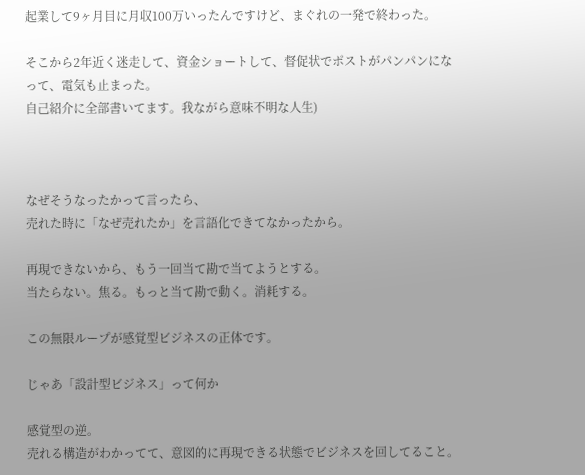起業して9ヶ月目に月収100万いったんですけど、まぐれの一発で終わった。

そこから2年近く迷走して、資金ショートして、督促状でポストがパンパンになって、電気も止まった。
自己紹介に全部書いてます。我ながら意味不明な人生)



なぜそうなったかって言ったら、
売れた時に「なぜ売れたか」を言語化できてなかったから。

再現できないから、もう一回当て勘で当てようとする。
当たらない。焦る。もっと当て勘で動く。消耗する。

この無限ループが感覚型ビジネスの正体です。

じゃあ「設計型ビジネス」って何か

感覚型の逆。
売れる構造がわかってて、意図的に再現できる状態でビジネスを回してること。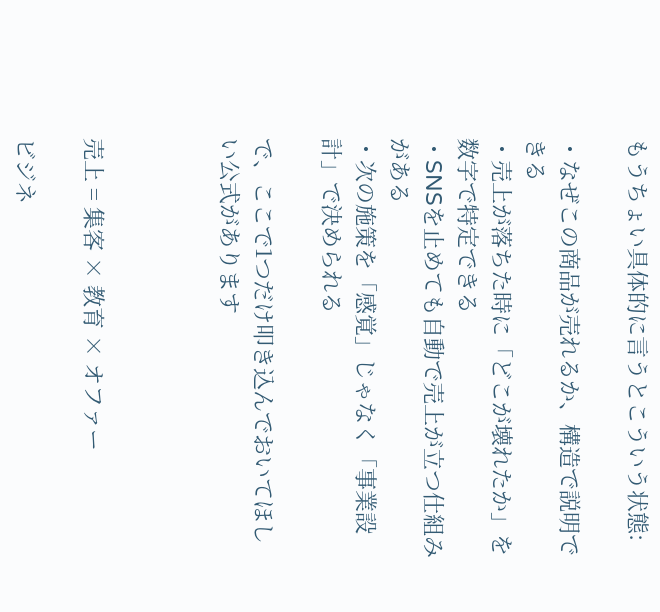もうちょい具体的に言うとこういう状態:

・なぜこの商品が売れるか、構造で説明できる
・売上が落ちた時に「どこが壊れたか」を数字で特定できる
・SNSを止めても自動で売上が立つ仕組みがある
・次の施策を「感覚」じゃなく「事業設計」で決められる

で、ここで1つだけ叩き込んでおいてほしい公式があります



売上 = 集客 × 教育 × オファー

ビジネ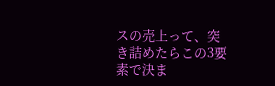スの売上って、突き詰めたらこの3要素で決ま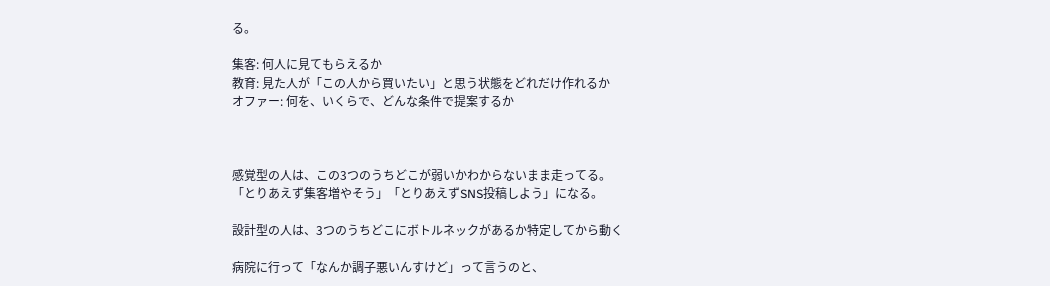る。

集客: 何人に見てもらえるか
教育: 見た人が「この人から買いたい」と思う状態をどれだけ作れるか
オファー: 何を、いくらで、どんな条件で提案するか



感覚型の人は、この3つのうちどこが弱いかわからないまま走ってる。
「とりあえず集客増やそう」「とりあえずSNS投稿しよう」になる。

設計型の人は、3つのうちどこにボトルネックがあるか特定してから動く

病院に行って「なんか調子悪いんすけど」って言うのと、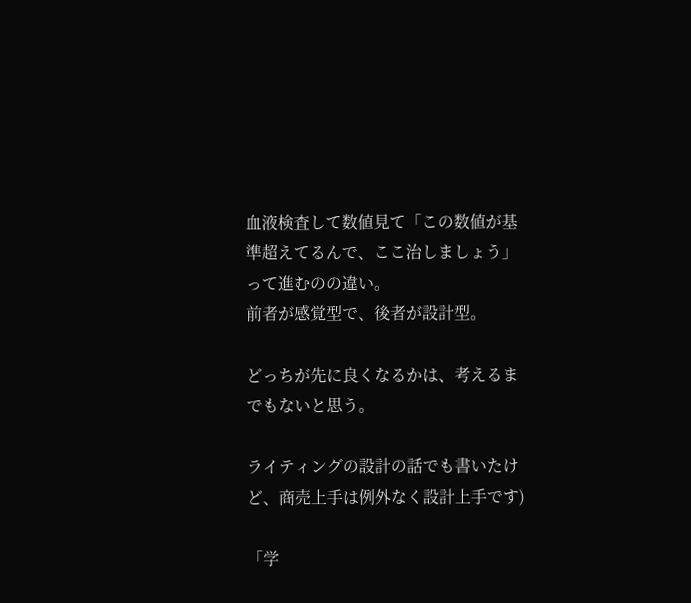血液検査して数値見て「この数値が基準超えてるんで、ここ治しましょう」って進むのの違い。
前者が感覚型で、後者が設計型。

どっちが先に良くなるかは、考えるまでもないと思う。

ライティングの設計の話でも書いたけど、商売上手は例外なく設計上手です)

「学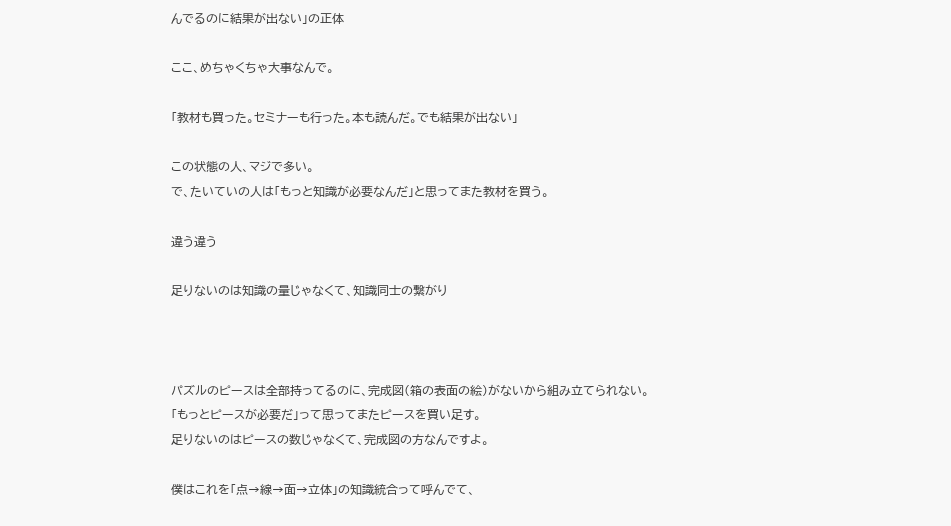んでるのに結果が出ない」の正体

ここ、めちゃくちゃ大事なんで。

「教材も買った。セミナーも行った。本も読んだ。でも結果が出ない」

この状態の人、マジで多い。
で、たいていの人は「もっと知識が必要なんだ」と思ってまた教材を買う。

違う違う

足りないのは知識の量じゃなくて、知識同士の繋がり



パズルのピースは全部持ってるのに、完成図(箱の表面の絵)がないから組み立てられない。
「もっとピースが必要だ」って思ってまたピースを買い足す。
足りないのはピースの数じゃなくて、完成図の方なんですよ。

僕はこれを「点→線→面→立体」の知識統合って呼んでて、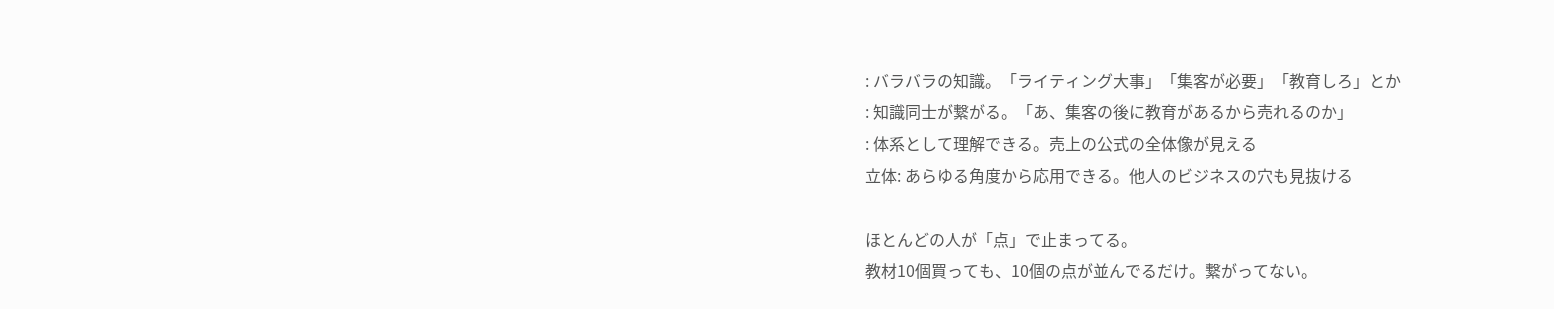: バラバラの知識。「ライティング大事」「集客が必要」「教育しろ」とか
: 知識同士が繋がる。「あ、集客の後に教育があるから売れるのか」
: 体系として理解できる。売上の公式の全体像が見える
立体: あらゆる角度から応用できる。他人のビジネスの穴も見抜ける

ほとんどの人が「点」で止まってる。
教材10個買っても、10個の点が並んでるだけ。繋がってない。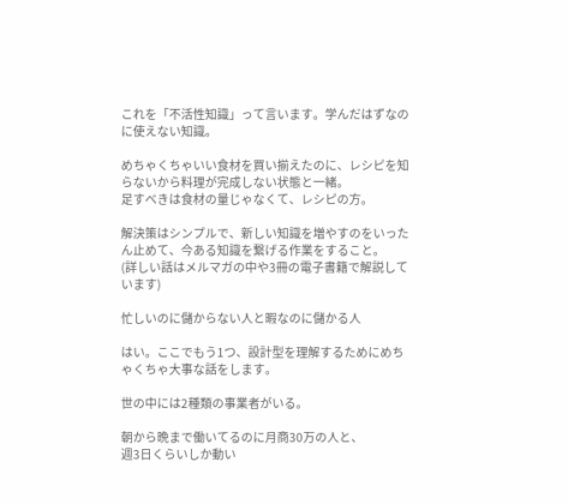これを「不活性知識」って言います。学んだはずなのに使えない知識。

めちゃくちゃいい食材を買い揃えたのに、レシピを知らないから料理が完成しない状態と一緒。
足すべきは食材の量じゃなくて、レシピの方。

解決策はシンプルで、新しい知識を増やすのをいったん止めて、今ある知識を繋げる作業をすること。
(詳しい話はメルマガの中や3冊の電子書籍で解説しています)

忙しいのに儲からない人と暇なのに儲かる人

はい。ここでもう1つ、設計型を理解するためにめちゃくちゃ大事な話をします。

世の中には2種類の事業者がいる。

朝から晩まで働いてるのに月商30万の人と、
週3日くらいしか動い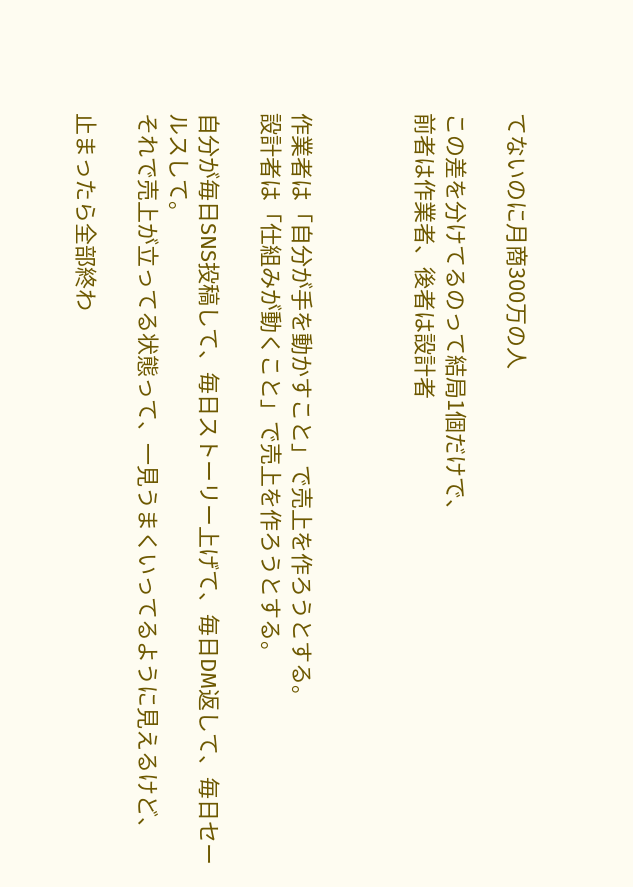てないのに月商300万の人

この差を分けてるのって結局1個だけで、
前者は作業者、後者は設計者



作業者は「自分が手を動かすこと」で売上を作ろうとする。
設計者は「仕組みが動くこと」で売上を作ろうとする。

自分が毎日SNS投稿して、毎日ストーリー上げて、毎日DM返して、毎日セールスして。
それで売上が立ってる状態って、一見うまくいってるように見えるけど、

止まったら全部終わ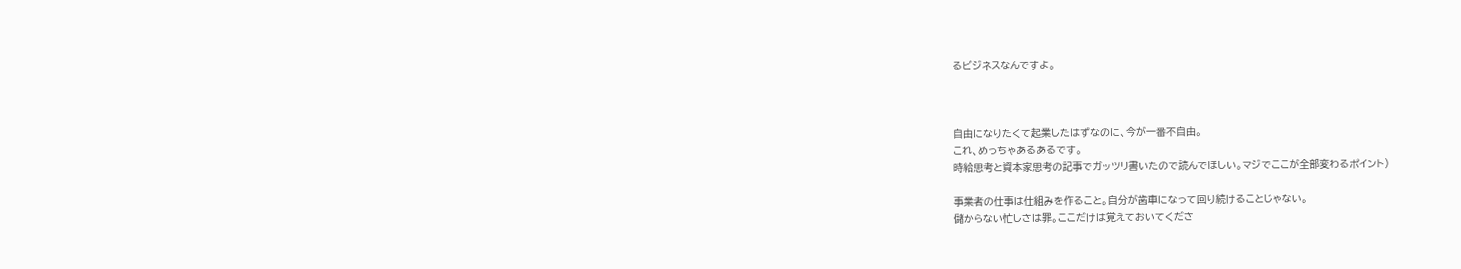るビジネスなんですよ。



自由になりたくて起業したはずなのに、今が一番不自由。
これ、めっちゃあるあるです。
時給思考と資本家思考の記事でガッツリ書いたので読んでほしい。マジでここが全部変わるポイント)

事業者の仕事は仕組みを作ること。自分が歯車になって回り続けることじゃない。
儲からない忙しさは罪。ここだけは覚えておいてくださ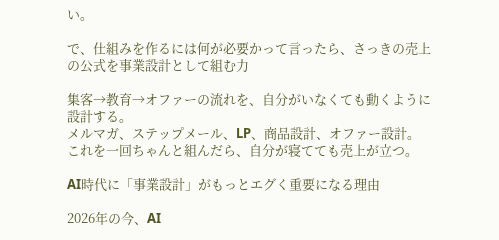い。

で、仕組みを作るには何が必要かって言ったら、さっきの売上の公式を事業設計として組む力

集客→教育→オファーの流れを、自分がいなくても動くように設計する。
メルマガ、ステップメール、LP、商品設計、オファー設計。
これを一回ちゃんと組んだら、自分が寝てても売上が立つ。

AI時代に「事業設計」がもっとエグく重要になる理由

2026年の今、AI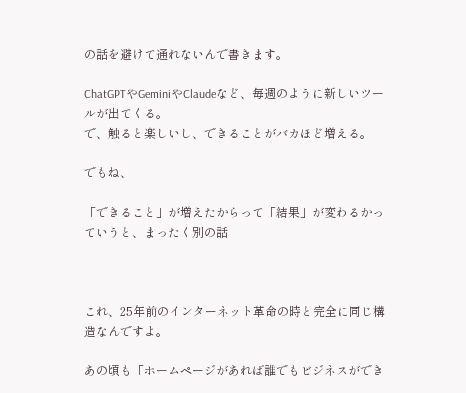の話を避けて通れないんで書きます。

ChatGPTやGeminiやClaudeなど、毎週のように新しいツールが出てくる。
で、触ると楽しいし、できることがバカほど増える。

でもね、

「できること」が増えたからって「結果」が変わるかっていうと、まったく別の話



これ、25年前のインターネット革命の時と完全に同じ構造なんですよ。

あの頃も「ホームページがあれば誰でもビジネスができ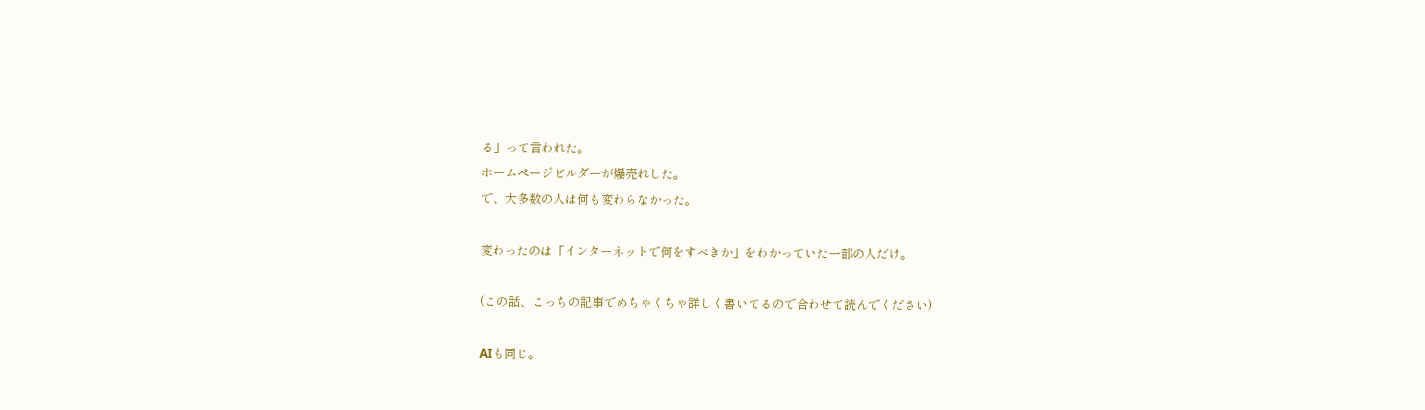る」って言われた。
ホームページビルダーが爆売れした。
で、大多数の人は何も変わらなかった。

変わったのは「インターネットで何をすべきか」をわかっていた一部の人だけ。

(この話、こっちの記事でめちゃくちゃ詳しく書いてるので合わせて読んでください)

AIも同じ。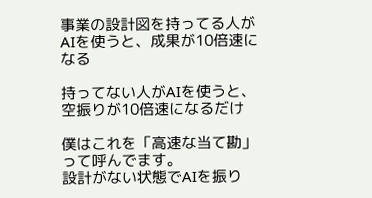事業の設計図を持ってる人がAIを使うと、成果が10倍速になる

持ってない人がAIを使うと、空振りが10倍速になるだけ

僕はこれを「高速な当て勘」って呼んでます。
設計がない状態でAIを振り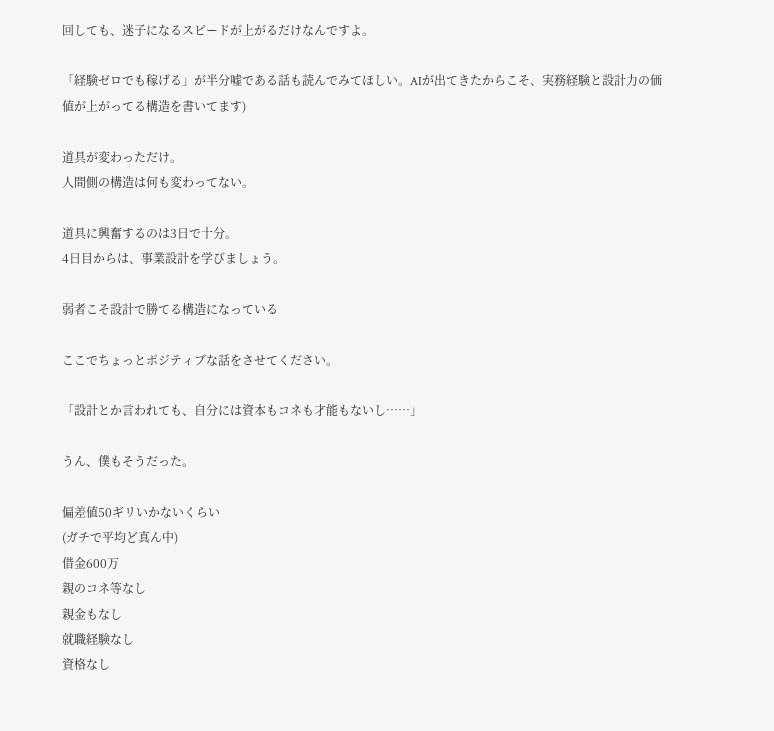回しても、迷子になるスピードが上がるだけなんですよ。

「経験ゼロでも稼げる」が半分嘘である話も読んでみてほしい。AIが出てきたからこそ、実務経験と設計力の価値が上がってる構造を書いてます)

道具が変わっただけ。
人間側の構造は何も変わってない。

道具に興奮するのは3日で十分。
4日目からは、事業設計を学びましょう。

弱者こそ設計で勝てる構造になっている

ここでちょっとポジティブな話をさせてください。

「設計とか言われても、自分には資本もコネも才能もないし……」

うん、僕もそうだった。

偏差値50ギリいかないくらい
(ガチで平均ど真ん中)
借金600万
親のコネ等なし
親金もなし
就職経験なし
資格なし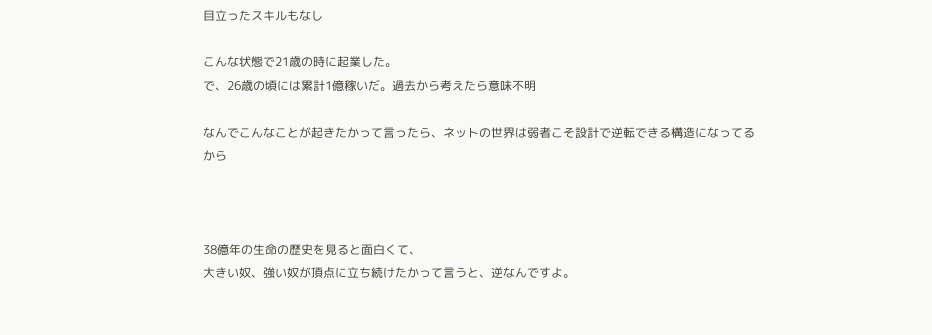目立ったスキルもなし

こんな状態で21歳の時に起業した。
で、26歳の頃には累計1億稼いだ。過去から考えたら意味不明

なんでこんなことが起きたかって言ったら、ネットの世界は弱者こそ設計で逆転できる構造になってるから



38億年の生命の歴史を見ると面白くて、
大きい奴、強い奴が頂点に立ち続けたかって言うと、逆なんですよ。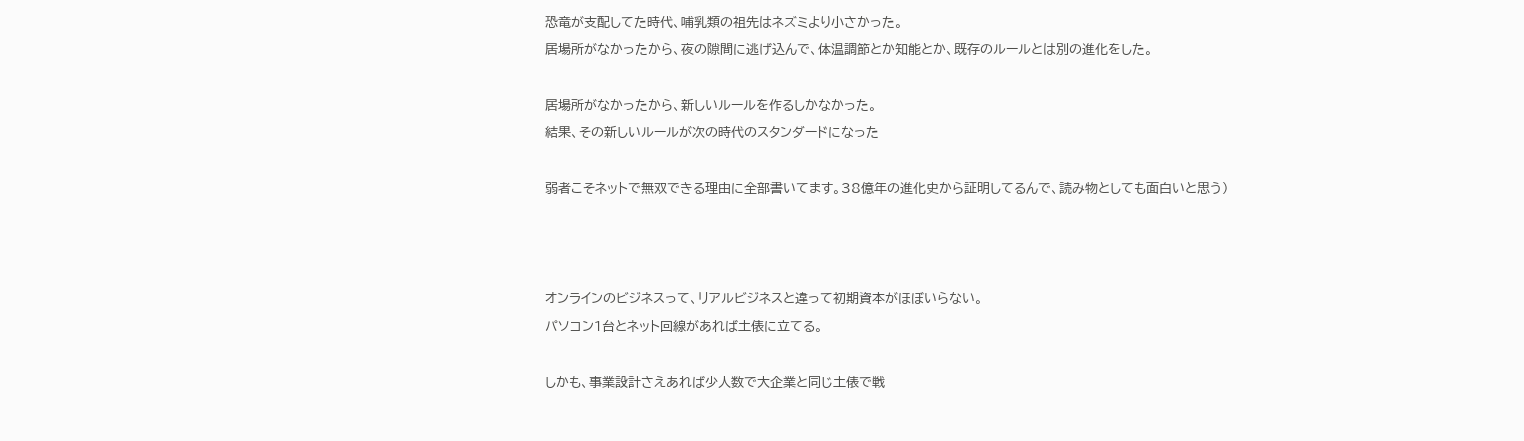恐竜が支配してた時代、哺乳類の祖先はネズミより小さかった。
居場所がなかったから、夜の隙間に逃げ込んで、体温調節とか知能とか、既存のルールとは別の進化をした。

居場所がなかったから、新しいルールを作るしかなかった。
結果、その新しいルールが次の時代のスタンダードになった

弱者こそネットで無双できる理由に全部書いてます。38億年の進化史から証明してるんで、読み物としても面白いと思う)



オンラインのビジネスって、リアルビジネスと違って初期資本がほぼいらない。
パソコン1台とネット回線があれば土俵に立てる。

しかも、事業設計さえあれば少人数で大企業と同じ土俵で戦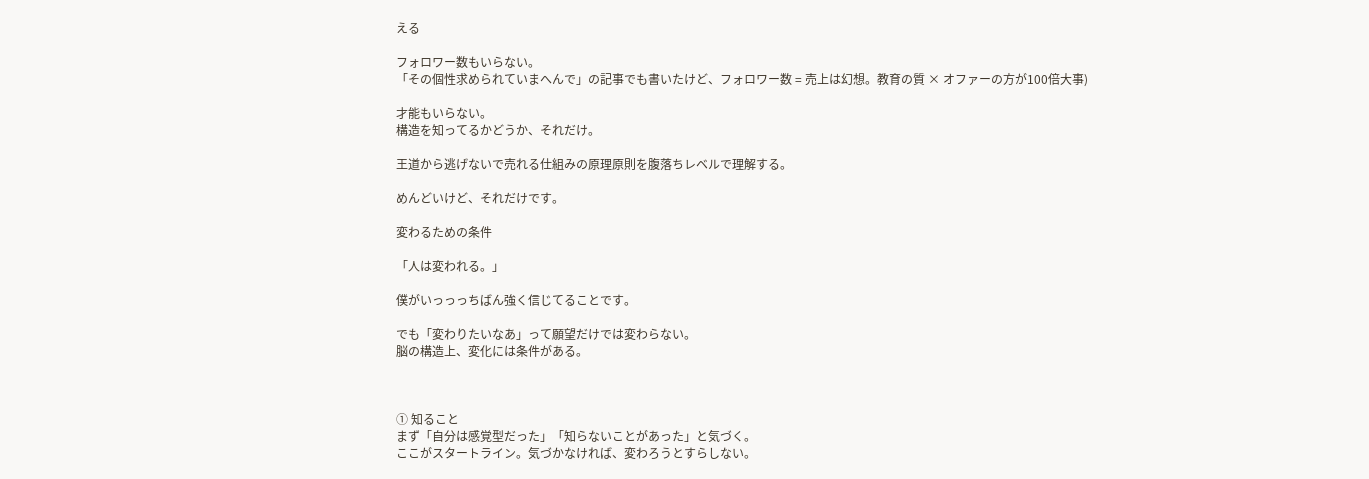える

フォロワー数もいらない。
「その個性求められていまへんで」の記事でも書いたけど、フォロワー数 = 売上は幻想。教育の質 × オファーの方が100倍大事)

才能もいらない。
構造を知ってるかどうか、それだけ。

王道から逃げないで売れる仕組みの原理原則を腹落ちレベルで理解する。

めんどいけど、それだけです。

変わるための条件

「人は変われる。」

僕がいっっっちばん強く信じてることです。

でも「変わりたいなあ」って願望だけでは変わらない。
脳の構造上、変化には条件がある。



① 知ること
まず「自分は感覚型だった」「知らないことがあった」と気づく。
ここがスタートライン。気づかなければ、変わろうとすらしない。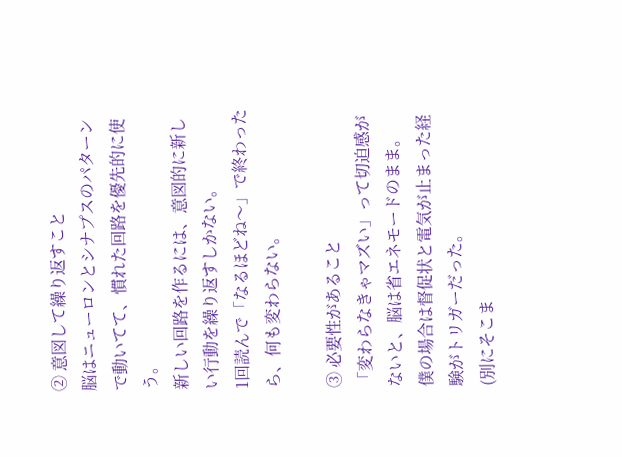② 意図して繰り返すこと
脳はニューロンとシナプスのパターンで動いてて、慣れた回路を優先的に使う。
新しい回路を作るには、意図的に新しい行動を繰り返すしかない。
1回読んで「なるほどね〜」で終わったら、何も変わらない。

③ 必要性があること
「変わらなきゃマズい」って切迫感がないと、脳は省エネモードのまま。
僕の場合は督促状と電気が止まった経験がトリガーだった。
(別にそこま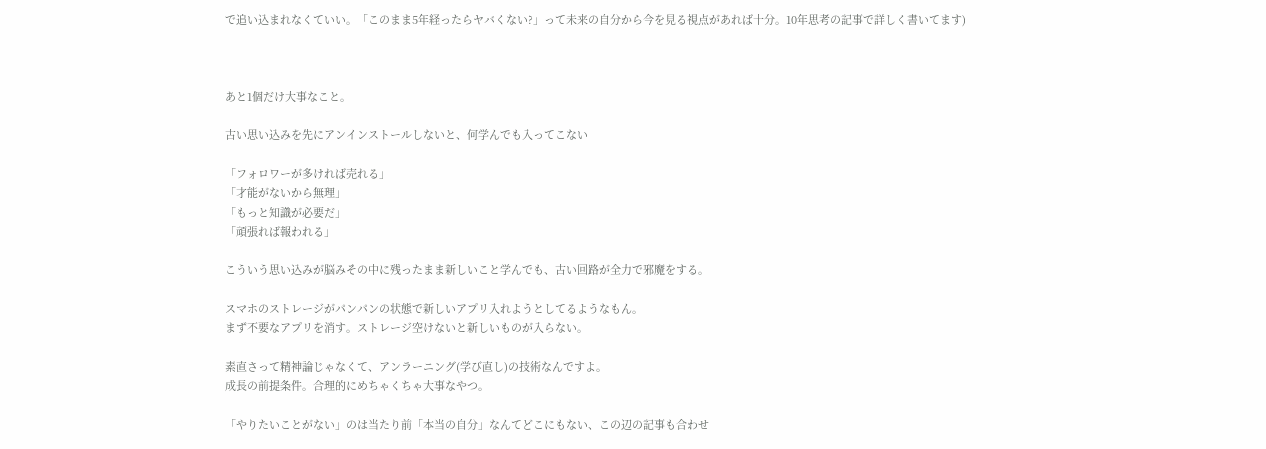で追い込まれなくていい。「このまま5年経ったらヤバくない?」って未来の自分から今を見る視点があれば十分。10年思考の記事で詳しく書いてます)



あと1個だけ大事なこと。

古い思い込みを先にアンインストールしないと、何学んでも入ってこない

「フォロワーが多ければ売れる」
「才能がないから無理」
「もっと知識が必要だ」
「頑張れば報われる」

こういう思い込みが脳みその中に残ったまま新しいこと学んでも、古い回路が全力で邪魔をする。

スマホのストレージがパンパンの状態で新しいアプリ入れようとしてるようなもん。
まず不要なアプリを消す。ストレージ空けないと新しいものが入らない。

素直さって精神論じゃなくて、アンラーニング(学び直し)の技術なんですよ。
成長の前提条件。合理的にめちゃくちゃ大事なやつ。

「やりたいことがない」のは当たり前「本当の自分」なんてどこにもない、この辺の記事も合わせ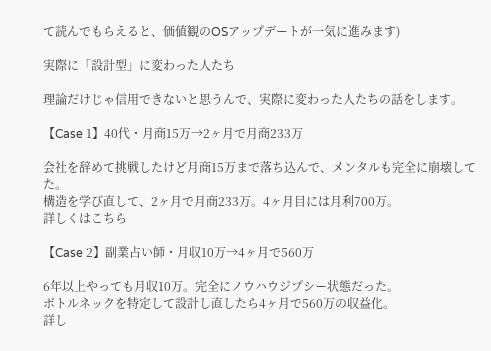て読んでもらえると、価値観のOSアップデートが一気に進みます)

実際に「設計型」に変わった人たち

理論だけじゃ信用できないと思うんで、実際に変わった人たちの話をします。

【Case 1】40代・月商15万→2ヶ月で月商233万

会社を辞めて挑戦したけど月商15万まで落ち込んで、メンタルも完全に崩壊してた。
構造を学び直して、2ヶ月で月商233万。4ヶ月目には月利700万。
詳しくはこちら

【Case 2】副業占い師・月収10万→4ヶ月で560万

6年以上やっても月収10万。完全にノウハウジプシー状態だった。
ボトルネックを特定して設計し直したら4ヶ月で560万の収益化。
詳し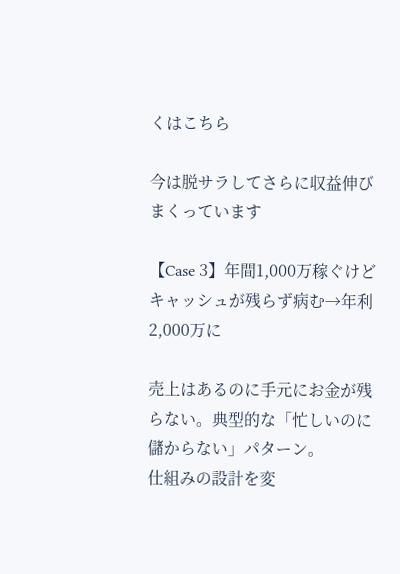くはこちら

今は脱サラしてさらに収益伸びまくっています

【Case 3】年間1,000万稼ぐけどキャッシュが残らず病む→年利2,000万に

売上はあるのに手元にお金が残らない。典型的な「忙しいのに儲からない」パターン。
仕組みの設計を変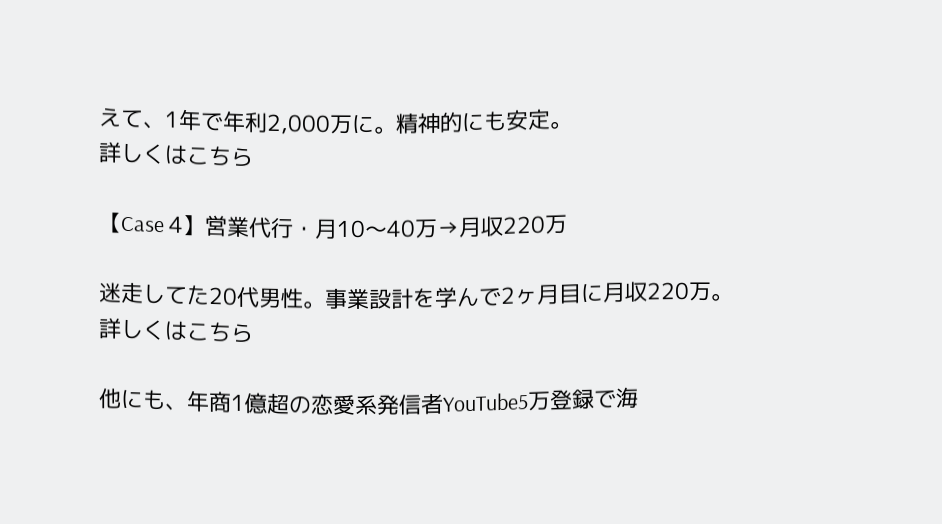えて、1年で年利2,000万に。精神的にも安定。
詳しくはこちら

【Case 4】営業代行・月10〜40万→月収220万

迷走してた20代男性。事業設計を学んで2ヶ月目に月収220万。
詳しくはこちら

他にも、年商1億超の恋愛系発信者YouTube5万登録で海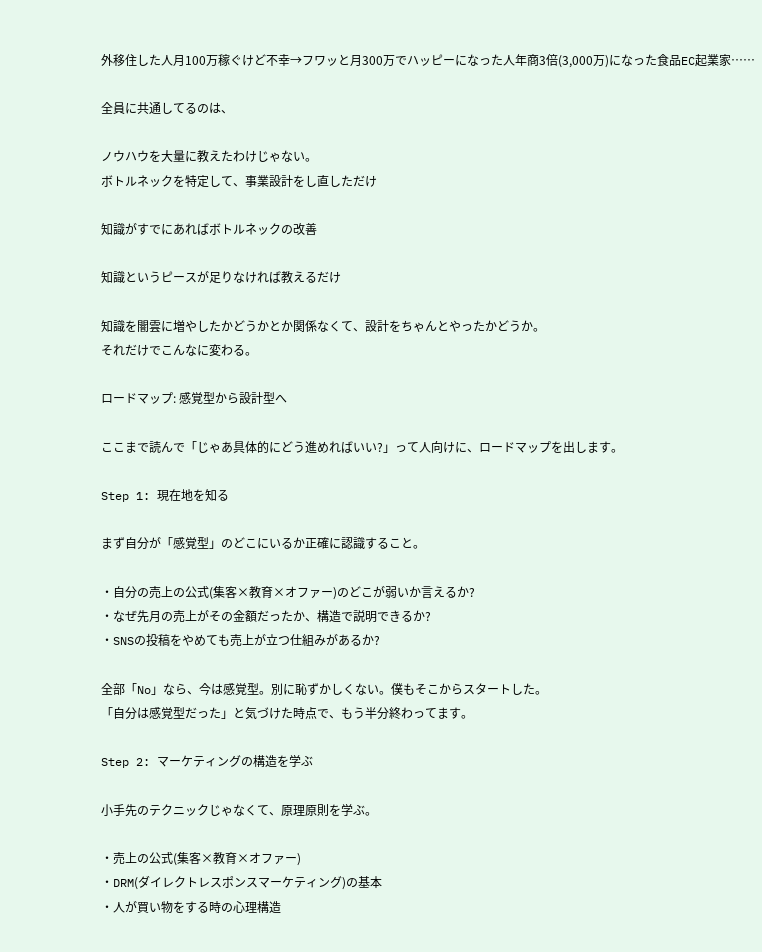外移住した人月100万稼ぐけど不幸→フワッと月300万でハッピーになった人年商3倍(3,000万)になった食品EC起業家……

全員に共通してるのは、

ノウハウを大量に教えたわけじゃない。
ボトルネックを特定して、事業設計をし直しただけ

知識がすでにあればボトルネックの改善

知識というピースが足りなければ教えるだけ

知識を闇雲に増やしたかどうかとか関係なくて、設計をちゃんとやったかどうか。
それだけでこんなに変わる。

ロードマップ: 感覚型から設計型へ

ここまで読んで「じゃあ具体的にどう進めればいい?」って人向けに、ロードマップを出します。

Step 1: 現在地を知る

まず自分が「感覚型」のどこにいるか正確に認識すること。

・自分の売上の公式(集客×教育×オファー)のどこが弱いか言えるか?
・なぜ先月の売上がその金額だったか、構造で説明できるか?
・SNSの投稿をやめても売上が立つ仕組みがあるか?

全部「No」なら、今は感覚型。別に恥ずかしくない。僕もそこからスタートした。
「自分は感覚型だった」と気づけた時点で、もう半分終わってます。

Step 2: マーケティングの構造を学ぶ

小手先のテクニックじゃなくて、原理原則を学ぶ。

・売上の公式(集客×教育×オファー)
・DRM(ダイレクトレスポンスマーケティング)の基本
・人が買い物をする時の心理構造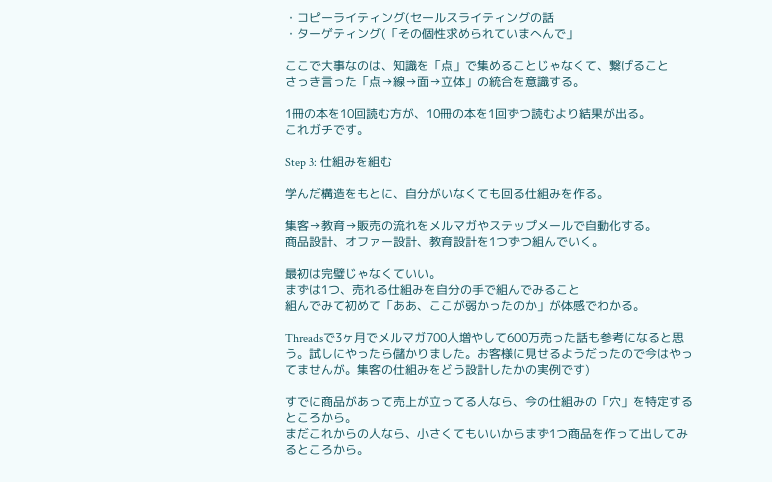・コピーライティング(セールスライティングの話
・ターゲティング(「その個性求められていまへんで」

ここで大事なのは、知識を「点」で集めることじゃなくて、繋げること
さっき言った「点→線→面→立体」の統合を意識する。

1冊の本を10回読む方が、10冊の本を1回ずつ読むより結果が出る。
これガチです。

Step 3: 仕組みを組む

学んだ構造をもとに、自分がいなくても回る仕組みを作る。

集客→教育→販売の流れをメルマガやステップメールで自動化する。
商品設計、オファー設計、教育設計を1つずつ組んでいく。

最初は完璧じゃなくていい。
まずは1つ、売れる仕組みを自分の手で組んでみること
組んでみて初めて「ああ、ここが弱かったのか」が体感でわかる。

Threadsで3ヶ月でメルマガ700人増やして600万売った話も参考になると思う。試しにやったら儲かりました。お客様に見せるようだったので今はやってませんが。集客の仕組みをどう設計したかの実例です)

すでに商品があって売上が立ってる人なら、今の仕組みの「穴」を特定するところから。
まだこれからの人なら、小さくてもいいからまず1つ商品を作って出してみるところから。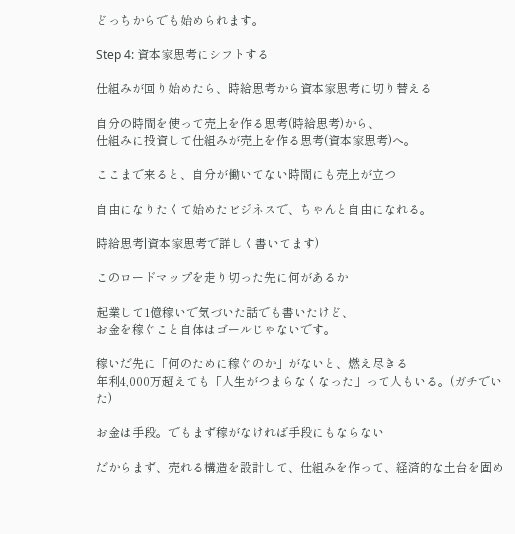どっちからでも始められます。

Step 4: 資本家思考にシフトする

仕組みが回り始めたら、時給思考から資本家思考に切り替える

自分の時間を使って売上を作る思考(時給思考)から、
仕組みに投資して仕組みが売上を作る思考(資本家思考)へ。

ここまで来ると、自分が働いてない時間にも売上が立つ

自由になりたくて始めたビジネスで、ちゃんと自由になれる。

時給思考|資本家思考で詳しく書いてます)

このロードマップを走り切った先に何があるか

起業して1億稼いで気づいた話でも書いたけど、
お金を稼ぐこと自体はゴールじゃないです。

稼いだ先に「何のために稼ぐのか」がないと、燃え尽きる
年利4,000万超えても「人生がつまらなくなった」って人もいる。(ガチでいた)

お金は手段。でもまず稼がなければ手段にもならない

だからまず、売れる構造を設計して、仕組みを作って、経済的な土台を固め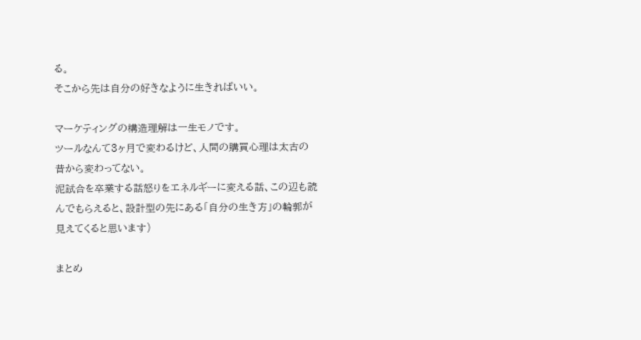る。
そこから先は自分の好きなように生きればいい。

マーケティングの構造理解は一生モノです。
ツールなんて3ヶ月で変わるけど、人間の購買心理は太古の昔から変わってない。
泥試合を卒業する話怒りをエネルギーに変える話、この辺も読んでもらえると、設計型の先にある「自分の生き方」の輪郭が見えてくると思います)

まとめ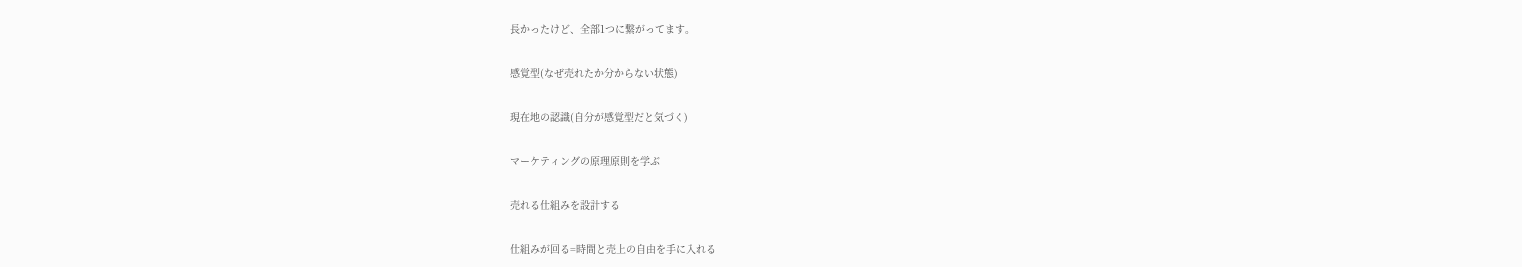長かったけど、全部1つに繋がってます。

感覚型(なぜ売れたか分からない状態)

現在地の認識(自分が感覚型だと気づく)

マーケティングの原理原則を学ぶ

売れる仕組みを設計する

仕組みが回る=時間と売上の自由を手に入れる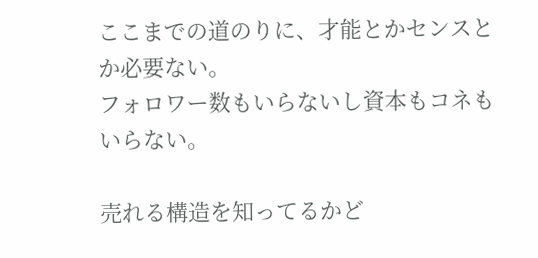ここまでの道のりに、才能とかセンスとか必要ない。
フォロワー数もいらないし資本もコネもいらない。

売れる構造を知ってるかど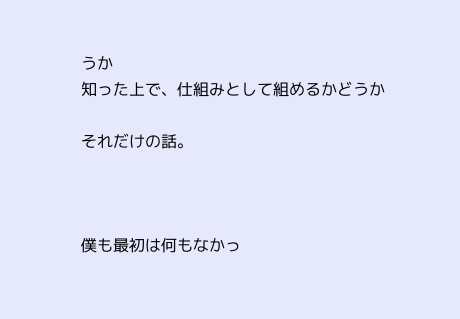うか
知った上で、仕組みとして組めるかどうか

それだけの話。



僕も最初は何もなかっ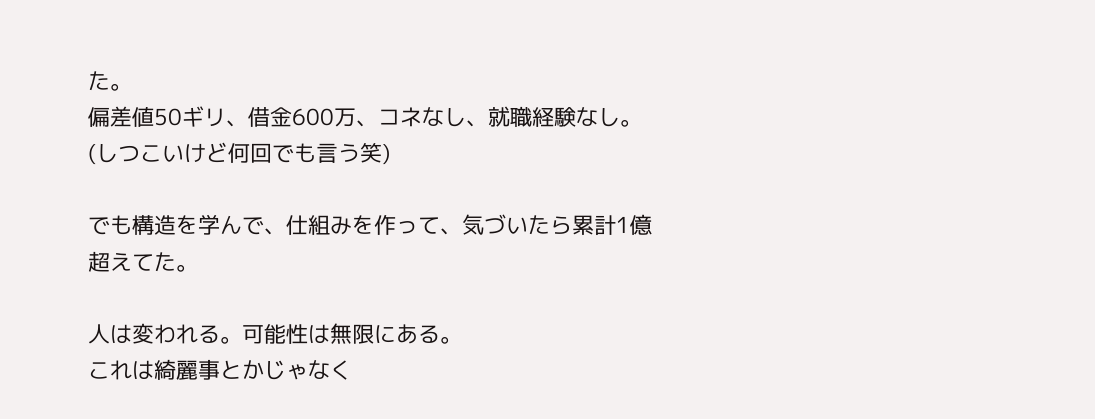た。
偏差値50ギリ、借金600万、コネなし、就職経験なし。
(しつこいけど何回でも言う笑)

でも構造を学んで、仕組みを作って、気づいたら累計1億超えてた。

人は変われる。可能性は無限にある。
これは綺麗事とかじゃなく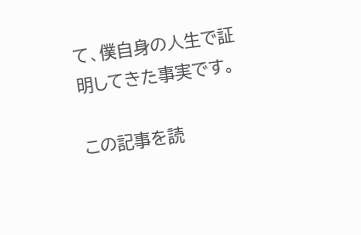て、僕自身の人生で証明してきた事実です。

この記事を読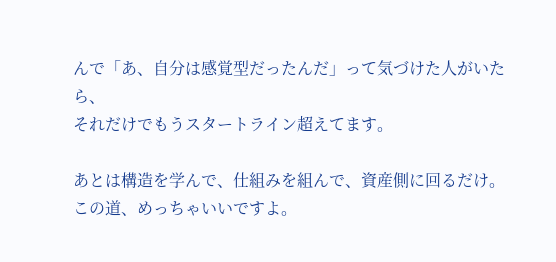んで「あ、自分は感覚型だったんだ」って気づけた人がいたら、
それだけでもうスタートライン超えてます。

あとは構造を学んで、仕組みを組んで、資産側に回るだけ。
この道、めっちゃいいですよ。